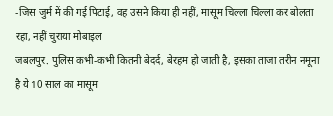-जिस जुर्म में की गई पिटाई, वह उसने किया ही नहीं, मासूम चिल्ला चिल्ला कर बोलता रहा, नहीं चुराया मोबाइल
जबलपुर. पुलिस कभी-कभी कितनी बेदर्द, बेरहम हो जाती है, इसका ताजा तरीन नमूना है ये 10 साल का मासूम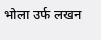भोला उर्फ लखन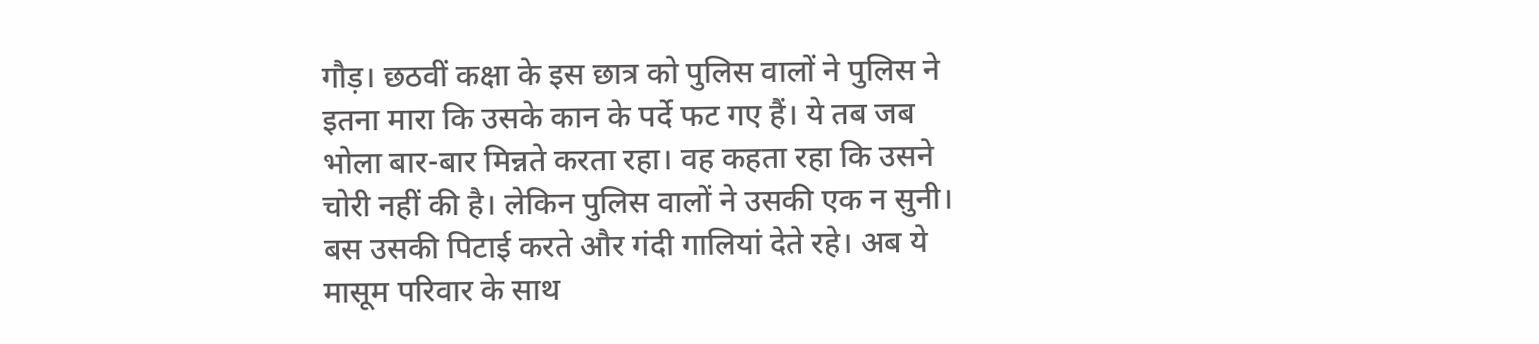गौड़। छठवीं कक्षा के इस छात्र को पुलिस वालों ने पुलिस ने इतना मारा कि उसके कान के पर्दे फट गए हैं। ये तब जब भोला बार-बार मिन्नते करता रहा। वह कहता रहा कि उसने चोरी नहीं की है। लेकिन पुलिस वालों ने उसकी एक न सुनी। बस उसकी पिटाई करते और गंदी गालियां देते रहे। अब ये मासूम परिवार के साथ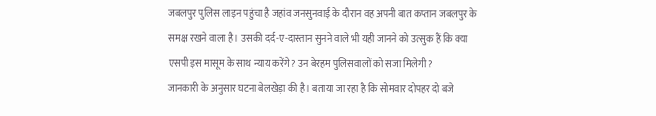जबलपुर पुलिस लाइन पहुंचा है जहांव जनसुनवाई के दौरान वह अपनी बात कप्तान जबलपुर के समक्ष रखने वाला है। उसकी दर्द-ए-दास्तान सुनने वाले भी यही जानने को उत्सुक हैं कि क्या एसपी इस मासूम के साथ न्याय करेंगे? उन बेरहम पुलिसवालों को सजा मिलेगी?
जानकारी के अनुसार घटना बेलखेड़ा की है। बताया जा रहा है कि सोमवार दोपहर दो बजे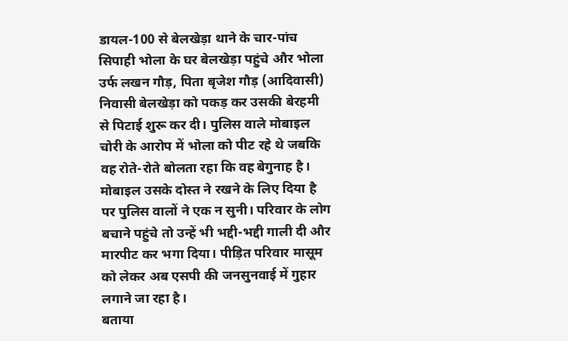डायल-100 से बेलखेड़ा थाने के चार-पांच सिपाही भोला के घर बेलखेड़ा पहुंचे और भोला उर्फ लखन गौड़, पिता बृजेश गौड़ (आदिवासी) निवासी बेलखेड़ा को पकड़ कर उसकी बेरहमी से पिटाई शुरू कर दी। पुलिस वाले मोबाइल चोरी के आरोप में भोला को पीट रहे थे जबकि वह रोते-रोते बोलता रहा कि वह बेगुनाह है। मोबाइल उसके दोस्त ने रखने के लिए दिया है पर पुलिस वालों ने एक न सुनी। परिवार के लोग बचाने पहुंचे तो उन्हें भी भद्दी-भद्दी गाली दी और मारपीट कर भगा दिया। पीड़ित परिवार मासूम को लेकर अब एसपी की जनसुनवाई में गुहार लगाने जा रहा है।
बताया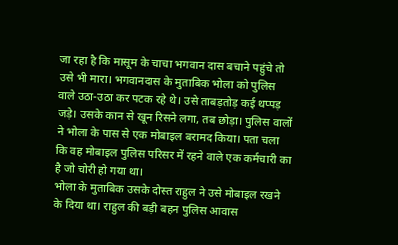जा रहा है कि मासूम के चाचा भगवान दास बचाने पहुंचे तो उसे भी मारा। भगवानदास के मुताबिक भोला को पुलिस वाले उठा-उठा कर पटक रहे थे। उसे ताबड़तोड़ कई थप्पड़ जड़े। उसके कान से खून रिसने लगा, तब छोड़ा। पुलिस वालों ने भोला के पास से एक मोबाइल बरामद किया। पता चला कि वह मोबाइल पुलिस परिसर में रहने वाले एक कर्मचारी का है जो चोरी हो गया था।
भोला के मुताबिक उसके दोस्त राहुल ने उसे मोबाइल रखने के दिया था। राहुल की बड़ी बहन पुलिस आवास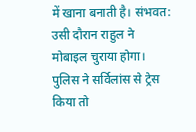में खाना बनाती है। संभवत: उसी दौरान राहुल ने मोबाइल चुराया होगा। पुलिस ने सर्विलांस से ट्रेस किया तो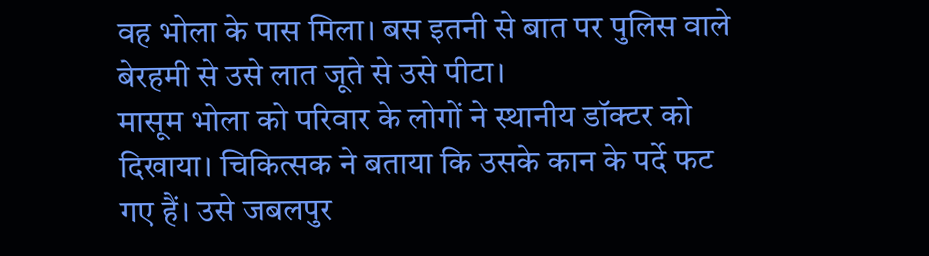वह भोला के पास मिला। बस इतनी से बात पर पुलिस वाले बेरहमी से उसे लात जूते से उसे पीटा।
मासूम भोला को परिवार के लोगों ने स्थानीय डॉक्टर को दिखाया। चिकित्सक ने बताया कि उसके कान के पर्दे फट गए हैं। उसे जबलपुर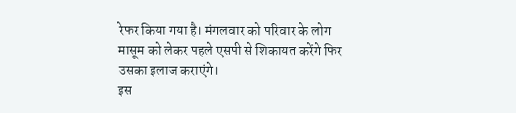रेफर किया गया है। मंगलवार को परिवार के लोग मासूम को लेकर पहले एसपी से शिकायत करेंगे फिर उसका इलाज कराएंगे।
इस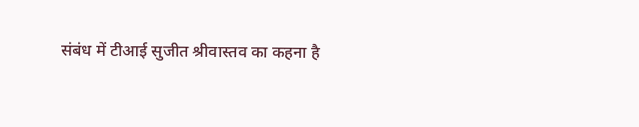संबंध में टीआई सुजीत श्रीवास्तव का कहना है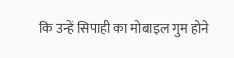कि उन्हें सिपाही का मोबाइल गुम होने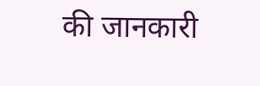की जानकारी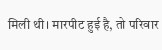मिली थी। मारपीट हुई है, तो परिवार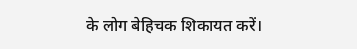के लोग बेहिचक शिकायत करें।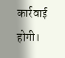कार्रवाई होगी।